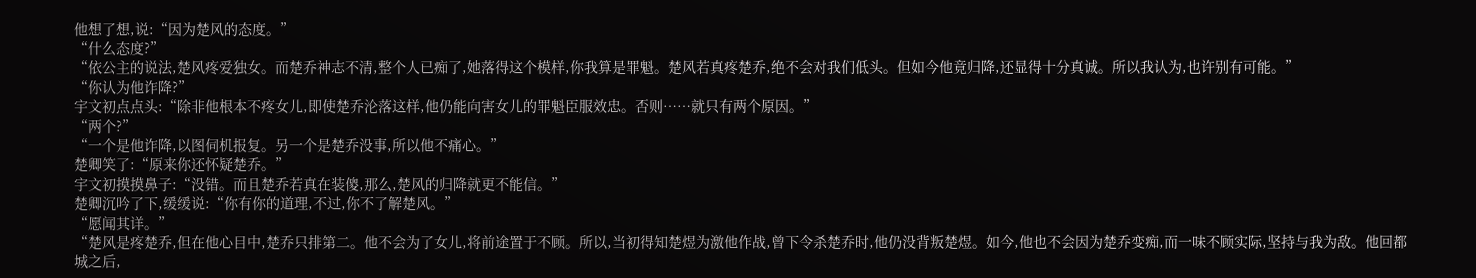他想了想,说:“因为楚风的态度。”
“什么态度?”
“依公主的说法,楚风疼爱独女。而楚乔神志不清,整个人已痴了,她落得这个模样,你我算是罪魁。楚风若真疼楚乔,绝不会对我们低头。但如今他竟归降,还显得十分真诚。所以我认为,也许别有可能。”
“你认为他诈降?”
宇文初点点头:“除非他根本不疼女儿,即使楚乔沦落这样,他仍能向害女儿的罪魁臣服效忠。否则……就只有两个原因。”
“两个?”
“一个是他诈降,以图伺机报复。另一个是楚乔没事,所以他不痛心。”
楚卿笑了:“原来你还怀疑楚乔。”
宇文初摸摸鼻子:“没错。而且楚乔若真在装傻,那么,楚风的归降就更不能信。”
楚卿沉吟了下,缓缓说:“你有你的道理,不过,你不了解楚风。”
“愿闻其详。”
“楚风是疼楚乔,但在他心目中,楚乔只排第二。他不会为了女儿,将前途置于不顾。所以,当初得知楚煜为激他作战,曾下令杀楚乔时,他仍没背叛楚煜。如今,他也不会因为楚乔变痴,而一味不顾实际,坚持与我为敌。他回都城之后,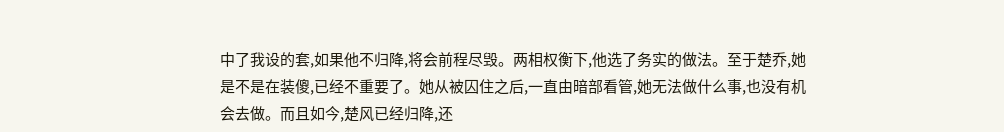中了我设的套,如果他不归降,将会前程尽毁。两相权衡下,他选了务实的做法。至于楚乔,她是不是在装傻,已经不重要了。她从被囚住之后,一直由暗部看管,她无法做什么事,也没有机会去做。而且如今,楚风已经归降,还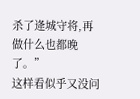杀了逄城守将,再做什么也都晚了。”
这样看似乎又没问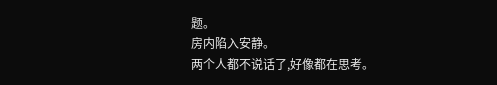题。
房内陷入安静。
两个人都不说话了,好像都在思考。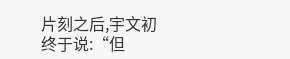片刻之后,宇文初终于说:“但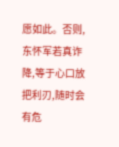愿如此。否则,东怀军若真诈降,等于心口放把利刃,随时会有危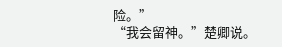险。”
“我会留神。”楚卿说。